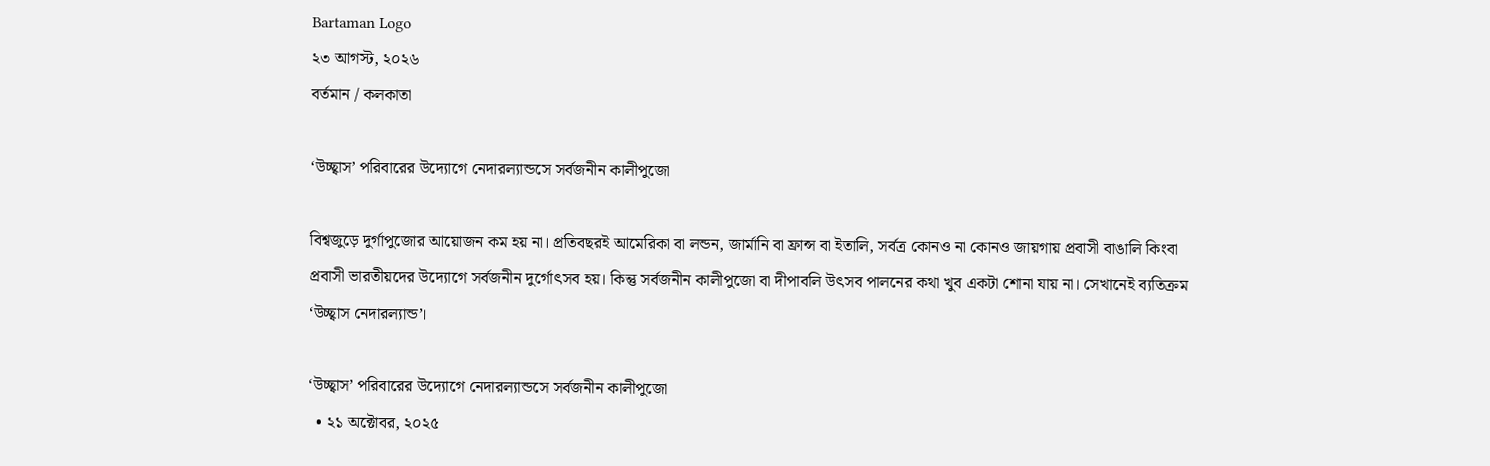Bartaman Logo
২৩ আগস্ট, ২০২৬
বর্তমান / কলকাতা

‘উচ্ছ্বাস’ পরিবারের উদ্যোগে নেদারল্যান্ডসে সর্বজনীন কালীপুজো

বিশ্বজুড়ে দুর্গাপুজোর আয়োজন কম হয় না। প্রতিবছরই আমেরিকা বা লন্ডন, জার্মানি বা ফ্রান্স বা ইতালি, সর্বত্র কোনও না কোনও জায়গায় প্রবাসী বাঙালি কিংবা প্রবাসী ভারতীয়দের উদ্যোগে সর্বজনীন দুর্গোৎসব হয়। কিন্তু সর্বজনীন কালীপুজো বা দীপাবলি উৎসব পালনের কথা খুব একটা শোনা যায় না। সেখানেই ব্যতিক্রম ‘উচ্ছ্বাস নেদারল্যান্ড’।

‘উচ্ছ্বাস’ পরিবারের উদ্যোগে নেদারল্যান্ডসে সর্বজনীন কালীপুজো
  • ২১ অক্টোবর, ২০২৫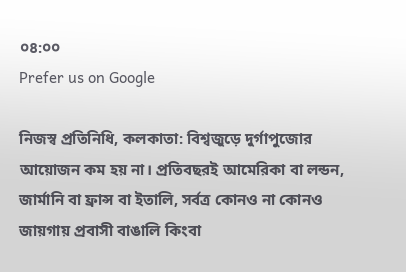০৪:০০
Prefer us on Google

নিজস্ব প্রতিনিধি, কলকাতা: বিশ্বজুড়ে দুর্গাপুজোর আয়োজন কম হয় না। প্রতিবছরই আমেরিকা বা লন্ডন, জার্মানি বা ফ্রান্স বা ইতালি, সর্বত্র কোনও না কোনও জায়গায় প্রবাসী বাঙালি কিংবা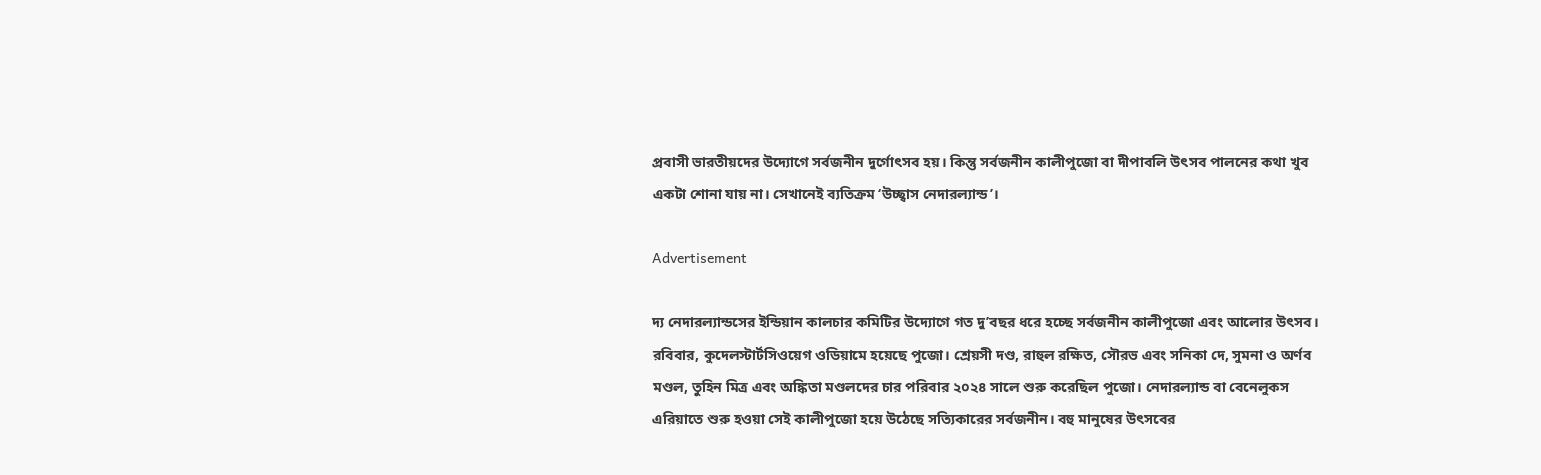প্রবাসী ভারতীয়দের উদ্যোগে সর্বজনীন দুর্গোৎসব হয়। কিন্তু সর্বজনীন কালীপুজো বা দীপাবলি উৎসব পালনের কথা খুব একটা শোনা যায় না। সেখানেই ব্যতিক্রম ‘উচ্ছ্বাস নেদারল্যান্ড’।

Advertisement

দ্য নেদারল্যান্ডসের ইন্ডিয়ান কালচার কমিটির উদ্যোগে গত দু’বছর ধরে হচ্ছে সর্বজনীন কালীপুজো এবং আলোর উৎসব। রবিবার, কুদেলস্টার্টসিওয়েগ ওডিয়ামে হয়েছে পুজো। শ্রেয়সী দণ্ড, রাহুল রক্ষিত, সৌরভ এবং সনিকা দে, সুমনা ও অর্ণব মণ্ডল, তুহিন মিত্র এবং অঙ্কিতা মণ্ডলদের চার পরিবার ২০২৪ সালে শুরু করেছিল পুজো। নেদারল্যান্ড বা বেনেলুকস এরিয়াতে শুরু হওয়া সেই কালীপুজো হয়ে উঠেছে সত্যিকারের সর্বজনীন। বহু মানুষের উৎসবের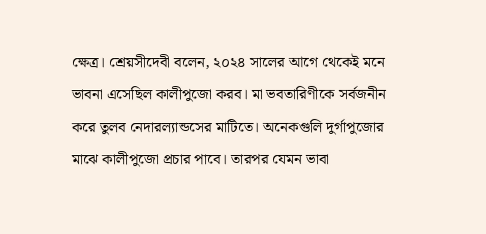ক্ষেত্র। শ্রেয়সীদেবী বলেন, ২০২৪ সালের আগে থেকেই মনে ভাবনা এসেছিল কালীপুজো করব। মা ভবতারিণীকে সর্বজনীন করে তুলব নেদারল্যান্ডসের মাটিতে। অনেকগুলি দুর্গাপুজোর মাঝে কালীপুজো প্রচার পাবে। তারপর যেমন ভাবা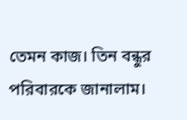তেমন কাজ। তিন বন্ধুর পরিবারকে জানালাম।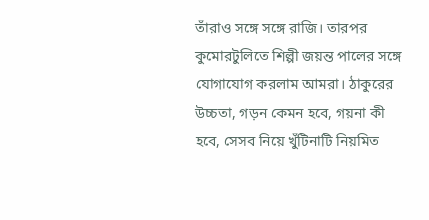তাঁরাও সঙ্গে সঙ্গে রাজি। তারপর কুমোরটুলিতে শিল্পী জয়ন্ত পালের সঙ্গে যোগাযোগ করলাম আমরা। ঠাকুরের উচ্চতা, গড়ন কেমন হবে, গয়না কী হবে, সেসব নিয়ে খুঁটিনাটি নিয়মিত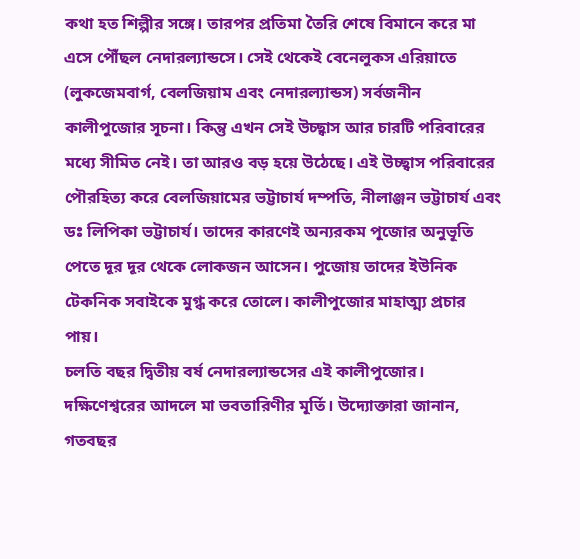কথা হত শিল্পীর সঙ্গে। তারপর প্রতিমা তৈরি শেষে বিমানে করে মা এসে পৌঁছল নেদারল্যান্ডসে। সেই থেকেই বেনেলুকস এরিয়াতে (লুকজেমবার্গ, বেলজিয়াম এবং নেদারল্যান্ডস) সর্বজনীন কালীপুজোর সূচনা। কিন্তু এখন সেই উচ্ছ্বাস আর চারটি পরিবারের মধ্যে সীমিত নেই। তা আরও বড় হয়ে উঠেছে। এই উচ্ছ্বাস পরিবারের পৌরহিত্য করে বেলজিয়ামের ভট্টাচার্য দম্পতি, নীলাঞ্জন ভট্টাচার্য এবং ডঃ লিপিকা ভট্টাচার্য। তাদের কারণেই অন্যরকম পূজোর অনুভূতি পেতে দূর দূর থেকে লোকজন আসেন। পুজোয় তাদের ইউনিক টেকনিক সবাইকে মুগ্ধ করে তোলে। কালীপুজোর মাহাত্ম্য প্রচার পায়।
চলতি বছর দ্বিতীয় বর্ষ নেদারল্যান্ডসের এই কালীপুজোর। দক্ষিণেশ্বরের আদলে মা ভবতারিণীর মূর্তি। উদ্যোক্তারা জানান, গতবছর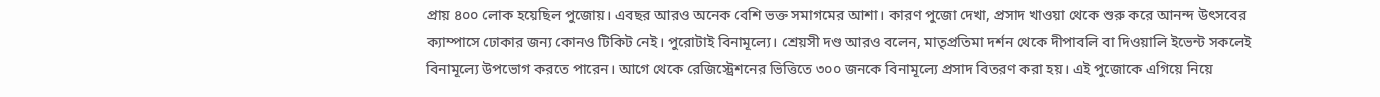প্রায় ৪০০ লোক হয়েছিল পুজোয়। এবছর আরও অনেক বেশি ভক্ত সমাগমের আশা। কারণ পুজো দেখা, প্রসাদ খাওয়া থেকে শুরু করে আনন্দ উৎসবের ক্যাম্পাসে ঢোকার জন্য কোনও টিকিট নেই। পুরোটাই বিনামূল্যে। শ্রেয়সী দণ্ড আরও বলেন, মাতৃপ্রতিমা দর্শন থেকে দীপাবলি বা দিওয়ালি ইভেন্ট সকলেই বিনামূল্যে উপভোগ করতে পারেন। আগে থেকে রেজিস্ট্রেশনের ভিত্তিতে ৩০০ জনকে বিনামূল্যে প্রসাদ বিতরণ করা হয়। এই পুজোকে এগিয়ে নিয়ে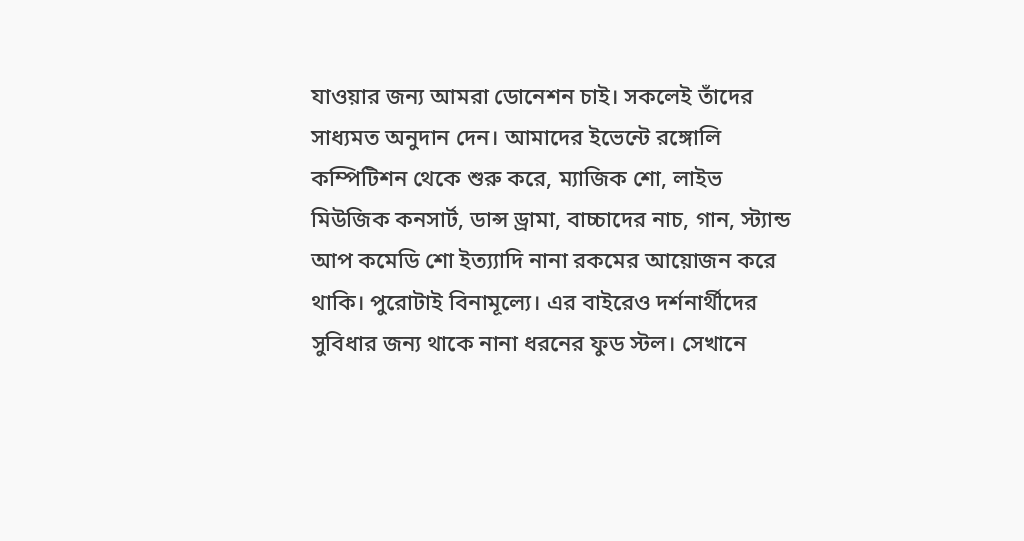যাওয়ার জন্য আমরা ডোনেশন চাই। সকলেই তাঁদের সাধ্যমত অনুদান দেন। আমাদের ইভেন্টে রঙ্গোলি কম্পিটিশন থেকে শুরু করে, ম্যাজিক শো, লাইভ মিউজিক কনসার্ট, ডান্স ড্রামা, বাচ্চাদের নাচ, গান, স্ট্যান্ড আপ কমেডি শো ইত্য্যাদি নানা রকমের আয়োজন করে থাকি। পুরোটাই বিনামূল্যে। এর বাইরেও দর্শনার্থীদের সুবিধার জন্য থাকে নানা ধরনের ফুড স্টল। সেখানে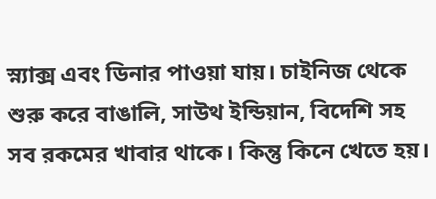স্ন্যাক্স এবং ডিনার পাওয়া যায়। চাইনিজ থেকে শুরু করে বাঙালি, সাউথ ইন্ডিয়ান, বিদেশি সহ সব রকমের খাবার থাকে। কিন্তু কিনে খেতে হয়।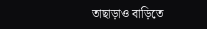তাছাড়াও বাড়িতে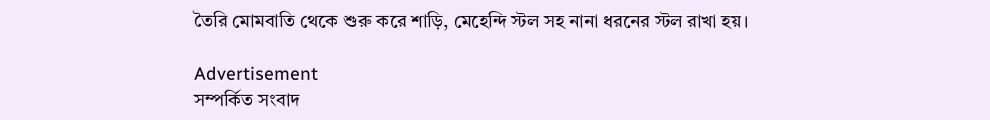তৈরি মোমবাতি থেকে শুরু করে শাড়ি, মেহেন্দি স্টল সহ নানা ধরনের স্টল রাখা হয়।

Advertisement
সম্পর্কিত সংবাদ